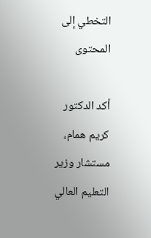التخطي إلى المحتوى

أكد الدكتور كريم همام، مستشار وزير التعليم العالي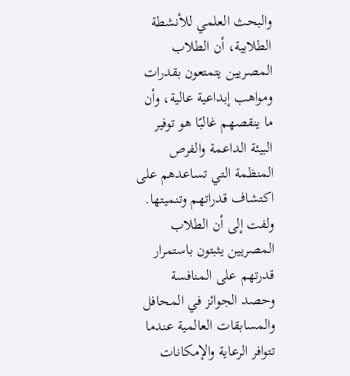والبحث العلمي للأنشطة الطلابية، أن الطلاب المصريين يتمتعون بقدرات ومواهب إبداعية عالية، وأن ما ينقصهم غالبًا هو توفير البيئة الداعمة والفرص المنظمة التي تساعدهم على اكتشاف قدراتهم وتنميتها. ولفت إلى أن الطلاب المصريين يثبتون باستمرار قدرتهم على المنافسة وحصد الجوائز في المحافل والمسابقات العالمية عندما تتوافر الرعاية والإمكانات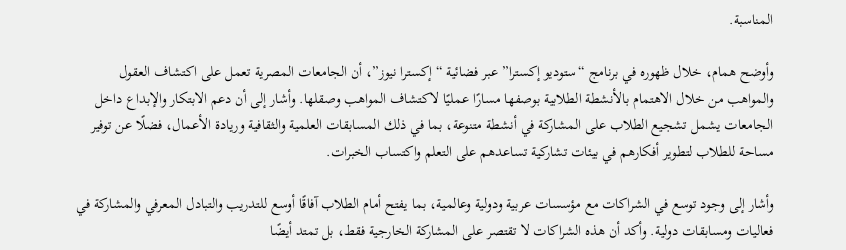المناسبة.

وأوضح همام، خلال ظهوره في برنامج “ستوديو إكسترا” عبر فضائية “إكسترا نيوز”، أن الجامعات المصرية تعمل على اكتشاف العقول والمواهب من خلال الاهتمام بالأنشطة الطلابية بوصفها مسارًا عمليًا لاكتشاف المواهب وصقلها. وأشار إلى أن دعم الابتكار والإبداع داخل الجامعات يشمل تشجيع الطلاب على المشاركة في أنشطة متنوعة، بما في ذلك المسابقات العلمية والثقافية وريادة الأعمال، فضلًا عن توفير مساحة للطلاب لتطوير أفكارهم في بيئات تشاركية تساعدهم على التعلم واكتساب الخبرات.

وأشار إلى وجود توسع في الشراكات مع مؤسسات عربية ودولية وعالمية، بما يفتح أمام الطلاب آفاقًا أوسع للتدريب والتبادل المعرفي والمشاركة في فعاليات ومسابقات دولية. وأكد أن هذه الشراكات لا تقتصر على المشاركة الخارجية فقط، بل تمتد أيضًا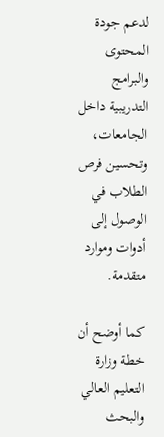لدعم جودة المحتوى والبرامج التدريبية داخل الجامعات، وتحسين فرص الطلاب في الوصول إلى أدوات وموارد متقدمة.

كما أوضح أن خطة وزارة التعليم العالي والبحث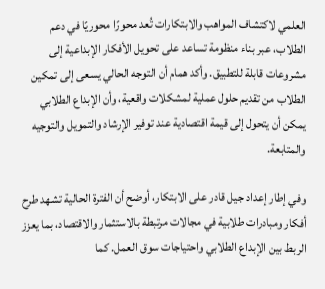العلمي لاكتشاف المواهب والابتكارات تُعد محورًا محوريًا في دعم الطلاب، عبر بناء منظومة تساعد على تحويل الأفكار الإبداعية إلى مشروعات قابلة للتطبيق. وأكد همام أن التوجه الحالي يسعى إلى تمكين الطلاب من تقديم حلول عملية لمشكلات واقعية، وأن الإبداع الطلابي يمكن أن يتحول إلى قيمة اقتصادية عند توفير الإرشاد والتمويل والتوجيه والمتابعة.

وفي إطار إعداد جيل قادر على الابتكار، أوضح أن الفترة الحالية تشهد طرح أفكار ومبادرات طلابية في مجالات مرتبطة بالاستثمار والاقتصاد، بما يعزز الربط بين الإبداع الطلابي واحتياجات سوق العمل. كما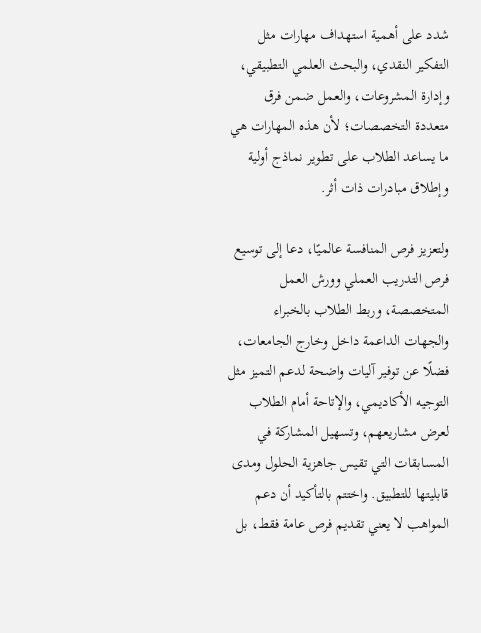شدد على أهمية استهداف مهارات مثل التفكير النقدي، والبحث العلمي التطبيقي، وإدارة المشروعات، والعمل ضمن فرق متعددة التخصصات؛ لأن هذه المهارات هي ما يساعد الطلاب على تطوير نماذج أولية وإطلاق مبادرات ذات أثر.

ولتعزيز فرص المنافسة عالميًا، دعا إلى توسيع فرص التدريب العملي وورش العمل المتخصصة، وربط الطلاب بالخبراء والجهات الداعمة داخل وخارج الجامعات، فضلًا عن توفير آليات واضحة لدعم التميز مثل التوجيه الأكاديمي، والإتاحة أمام الطلاب لعرض مشاريعهم، وتسهيل المشاركة في المسابقات التي تقيس جاهزية الحلول ومدى قابليتها للتطبيق. واختتم بالتأكيد أن دعم المواهب لا يعني تقديم فرص عامة فقط، بل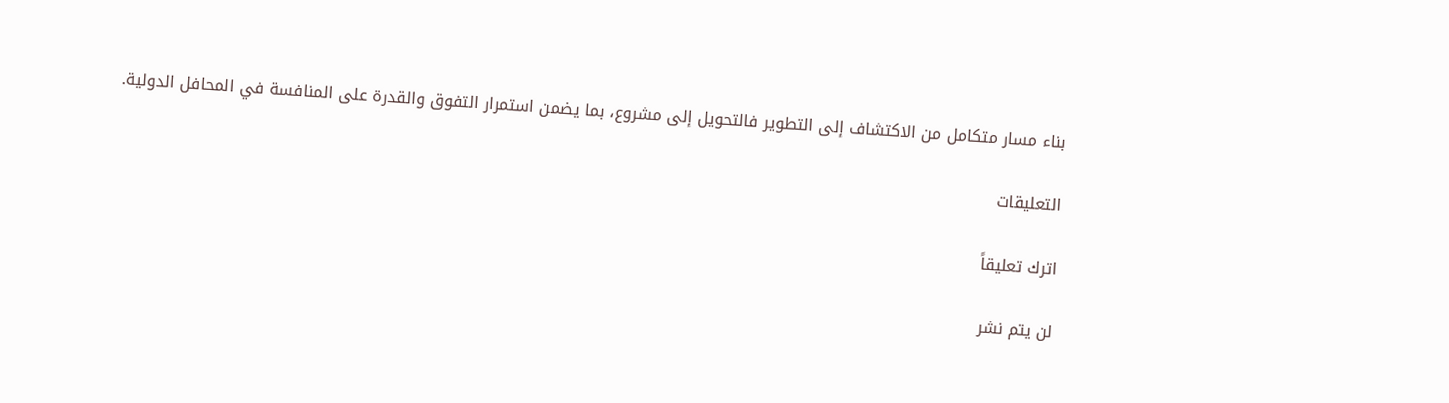بناء مسار متكامل من الاكتشاف إلى التطوير فالتحويل إلى مشروع، بما يضمن استمرار التفوق والقدرة على المنافسة في المحافل الدولية.

التعليقات

اترك تعليقاً

لن يتم نشر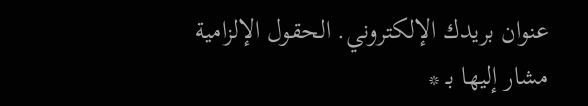عنوان بريدك الإلكتروني. الحقول الإلزامية مشار إليها بـ *